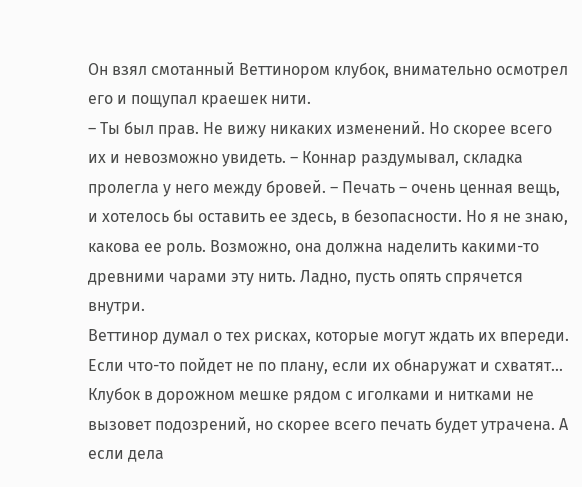Он взял смотанный Веттинором клубок, внимательно осмотрел его и пощупал краешек нити.
– Ты был прав. Не вижу никаких изменений. Но скорее всего их и невозможно увидеть. – Коннар раздумывал, складка пролегла у него между бровей. – Печать – очень ценная вещь, и хотелось бы оставить ее здесь, в безопасности. Но я не знаю, какова ее роль. Возможно, она должна наделить какими-то древними чарами эту нить. Ладно, пусть опять спрячется внутри.
Веттинор думал о тех рисках, которые могут ждать их впереди. Если что-то пойдет не по плану, если их обнаружат и схватят... Клубок в дорожном мешке рядом с иголками и нитками не вызовет подозрений, но скорее всего печать будет утрачена. А если дела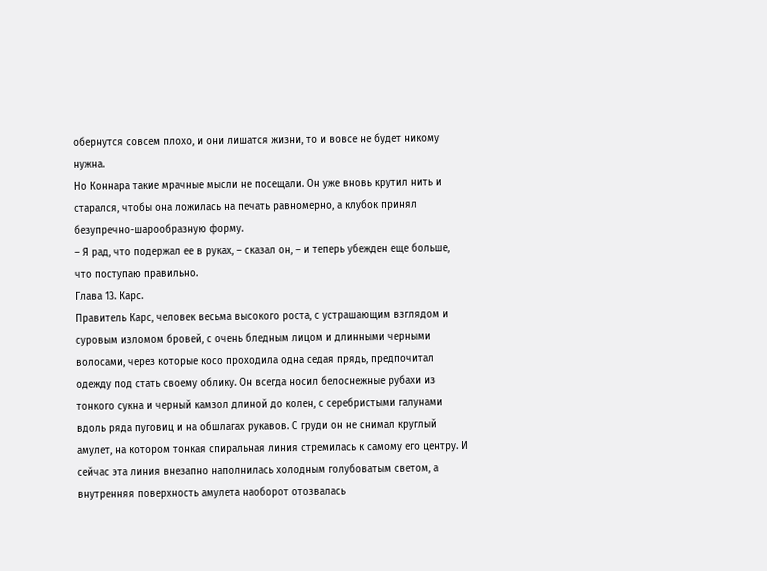обернутся совсем плохо, и они лишатся жизни, то и вовсе не будет никому нужна.
Но Коннара такие мрачные мысли не посещали. Он уже вновь крутил нить и старался, чтобы она ложилась на печать равномерно, а клубок принял безупречно-шарообразную форму.
– Я рад, что подержал ее в руках, – сказал он, – и теперь убежден еще больше, что поступаю правильно.
Глава 13. Карс.
Правитель Карс, человек весьма высокого роста, с устрашающим взглядом и суровым изломом бровей, с очень бледным лицом и длинными черными волосами, через которые косо проходила одна седая прядь, предпочитал одежду под стать своему облику. Он всегда носил белоснежные рубахи из тонкого сукна и черный камзол длиной до колен, с серебристыми галунами вдоль ряда пуговиц и на обшлагах рукавов. С груди он не снимал круглый амулет, на котором тонкая спиральная линия стремилась к самому его центру. И сейчас эта линия внезапно наполнилась холодным голубоватым светом, а внутренняя поверхность амулета наоборот отозвалась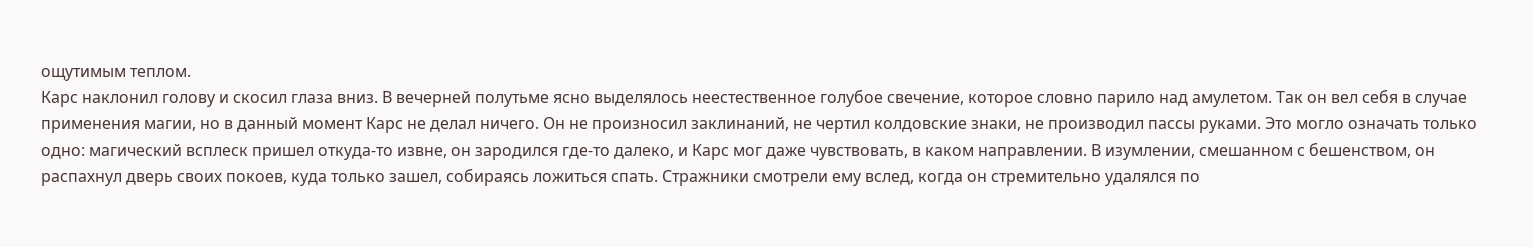ощутимым теплом.
Карс наклонил голову и скосил глаза вниз. В вечерней полутьме ясно выделялось неестественное голубое свечение, которое словно парило над амулетом. Так он вел себя в случае применения магии, но в данный момент Карс не делал ничего. Он не произносил заклинаний, не чертил колдовские знаки, не производил пассы руками. Это могло означать только одно: магический всплеск пришел откуда-то извне, он зародился где-то далеко, и Карс мог даже чувствовать, в каком направлении. В изумлении, смешанном с бешенством, он распахнул дверь своих покоев, куда только зашел, собираясь ложиться спать. Стражники смотрели ему вслед, когда он стремительно удалялся по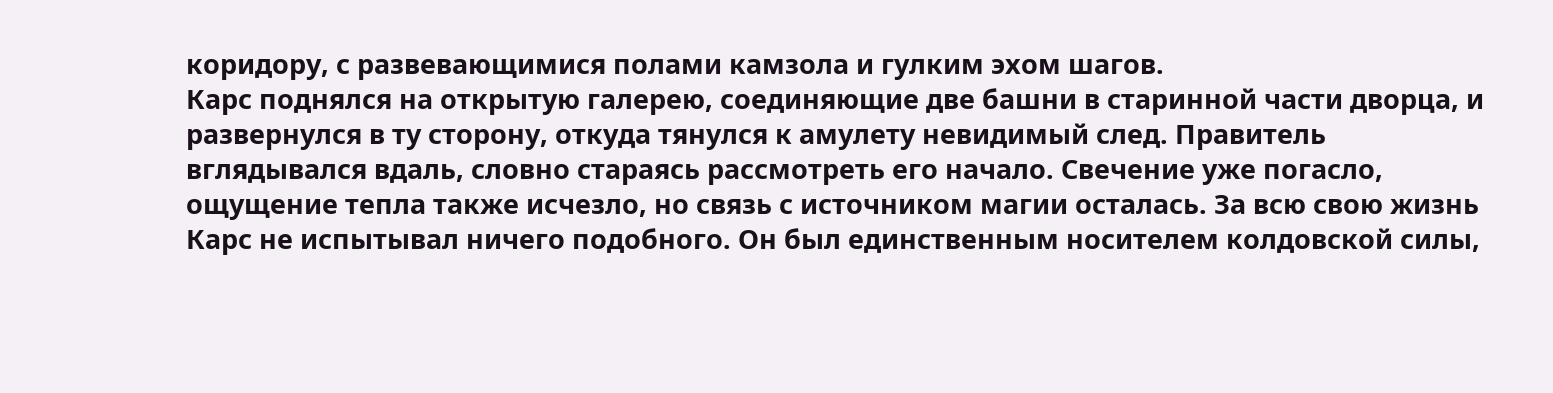коридору, с развевающимися полами камзола и гулким эхом шагов.
Карс поднялся на открытую галерею, соединяющие две башни в старинной части дворца, и развернулся в ту сторону, откуда тянулся к амулету невидимый след. Правитель вглядывался вдаль, словно стараясь рассмотреть его начало. Свечение уже погасло, ощущение тепла также исчезло, но связь с источником магии осталась. За всю свою жизнь Карс не испытывал ничего подобного. Он был единственным носителем колдовской силы,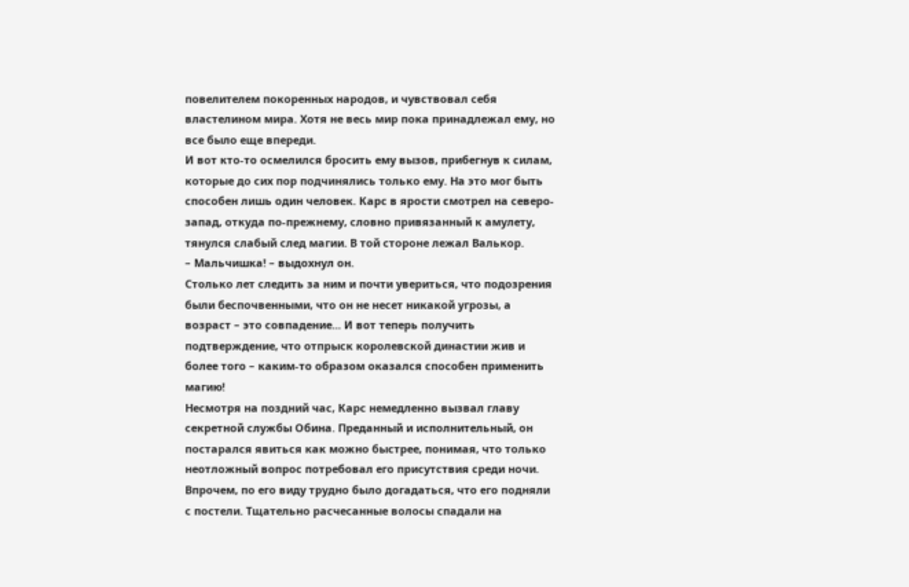повелителем покоренных народов, и чувствовал себя властелином мира. Хотя не весь мир пока принадлежал ему, но все было еще впереди.
И вот кто-то осмелился бросить ему вызов, прибегнув к силам, которые до сих пор подчинялись только ему. На это мог быть способен лишь один человек. Карс в ярости смотрел на северо-запад, откуда по-прежнему, словно привязанный к амулету, тянулся слабый след магии. В той стороне лежал Валькор.
– Мальчишка! – выдохнул он.
Столько лет следить за ним и почти увериться, что подозрения были беспочвенными, что он не несет никакой угрозы, а возраст – это совпадение... И вот теперь получить подтверждение, что отпрыск королевской династии жив и более того – каким-то образом оказался способен применить магию!
Несмотря на поздний час, Карс немедленно вызвал главу секретной службы Обина. Преданный и исполнительный, он постарался явиться как можно быстрее, понимая, что только неотложный вопрос потребовал его присутствия среди ночи. Впрочем, по его виду трудно было догадаться, что его подняли с постели. Тщательно расчесанные волосы спадали на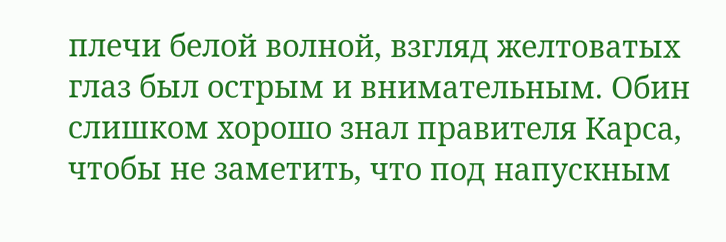плечи белой волной, взгляд желтоватых глаз был острым и внимательным. Обин слишком хорошо знал правителя Карса, чтобы не заметить, что под напускным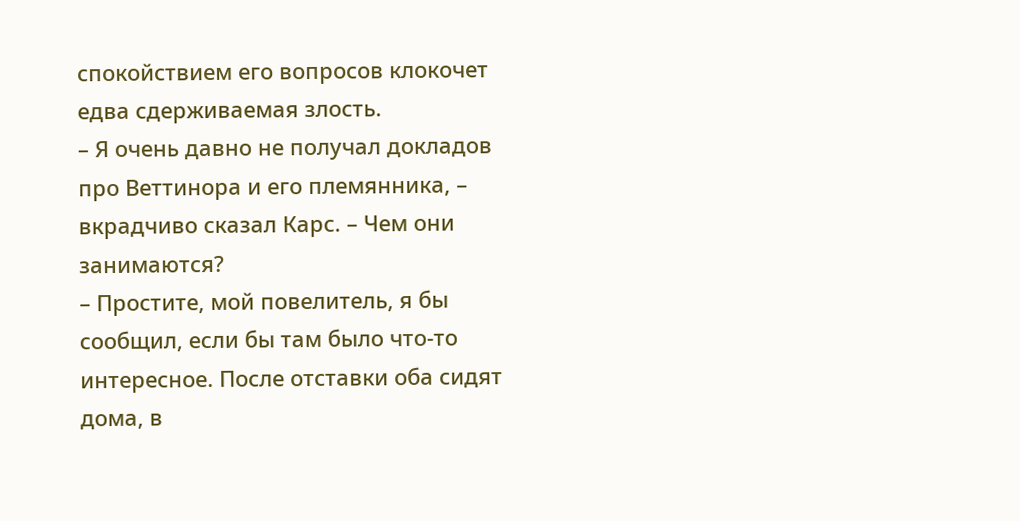спокойствием его вопросов клокочет едва сдерживаемая злость.
– Я очень давно не получал докладов про Веттинора и его племянника, – вкрадчиво сказал Карс. – Чем они занимаются?
– Простите, мой повелитель, я бы сообщил, если бы там было что-то интересное. После отставки оба сидят дома, в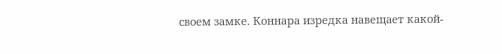своем замке. Коннара изредка навещает какой-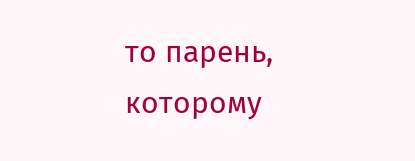то парень, которому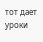тот дает уроки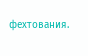фехтования.